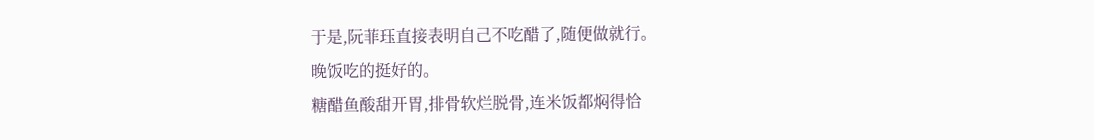于是,阮菲珏直接表明自己不吃醋了,随便做就行。
晚饭吃的挺好的。
糖醋鱼酸甜开胃,排骨软烂脱骨,连米饭都焖得恰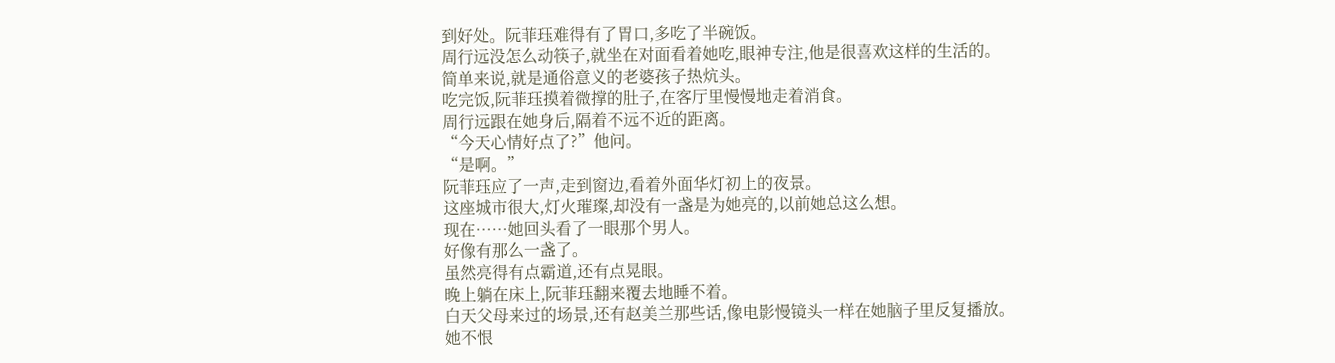到好处。阮菲珏难得有了胃口,多吃了半碗饭。
周行远没怎么动筷子,就坐在对面看着她吃,眼神专注,他是很喜欢这样的生活的。
简单来说,就是通俗意义的老婆孩子热炕头。
吃完饭,阮菲珏摸着微撑的肚子,在客厅里慢慢地走着消食。
周行远跟在她身后,隔着不远不近的距离。
“今天心情好点了?”他问。
“是啊。”
阮菲珏应了一声,走到窗边,看着外面华灯初上的夜景。
这座城市很大,灯火璀璨,却没有一盏是为她亮的,以前她总这么想。
现在……她回头看了一眼那个男人。
好像有那么一盏了。
虽然亮得有点霸道,还有点晃眼。
晚上躺在床上,阮菲珏翻来覆去地睡不着。
白天父母来过的场景,还有赵美兰那些话,像电影慢镜头一样在她脑子里反复播放。
她不恨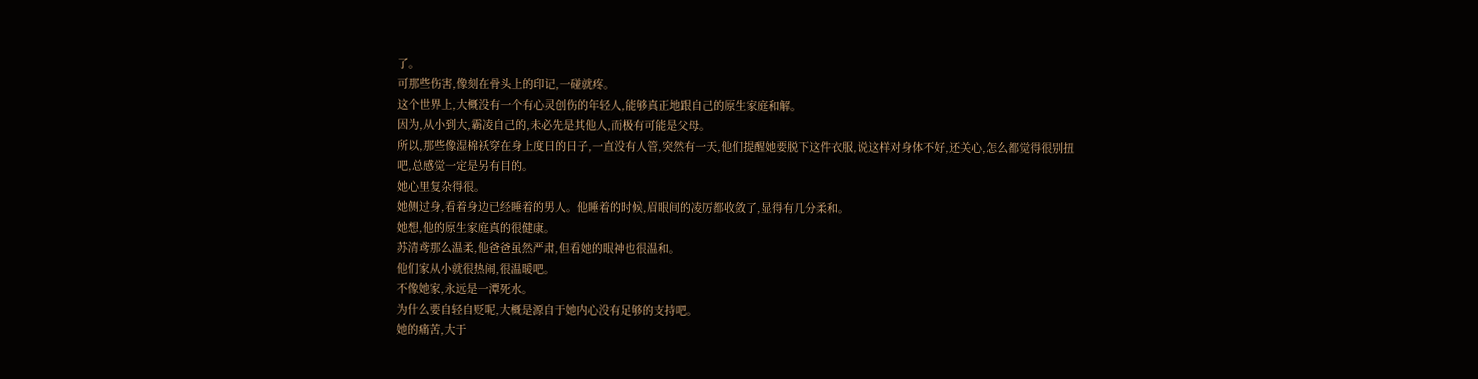了。
可那些伤害,像刻在骨头上的印记,一碰就疼。
这个世界上,大概没有一个有心灵创伤的年轻人,能够真正地跟自己的原生家庭和解。
因为,从小到大,霸凌自己的,未必先是其他人,而极有可能是父母。
所以,那些像湿棉袄穿在身上度日的日子,一直没有人管,突然有一天,他们提醒她要脱下这件衣服,说这样对身体不好,还关心,怎么都觉得很别扭吧,总感觉一定是另有目的。
她心里复杂得很。
她侧过身,看着身边已经睡着的男人。他睡着的时候,眉眼间的凌厉都收敛了,显得有几分柔和。
她想,他的原生家庭真的很健康。
苏清鸢那么温柔,他爸爸虽然严肃,但看她的眼神也很温和。
他们家从小就很热闹,很温暖吧。
不像她家,永远是一潭死水。
为什么要自轻自贬呢,大概是源自于她内心没有足够的支持吧。
她的痛苦,大于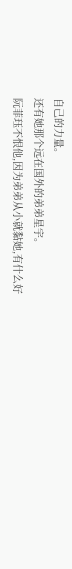自己的力量。
还有她那个远在国外的弟弟星宇。
阮菲珏不恨他,因为弟弟从小就黏她,有什么好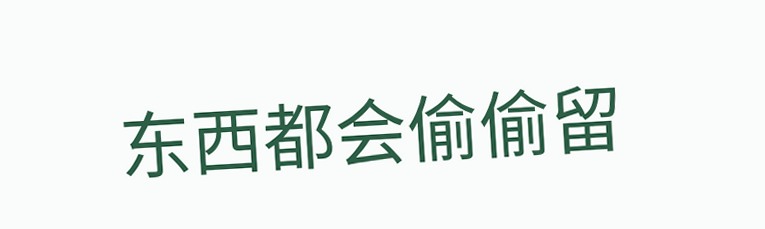东西都会偷偷留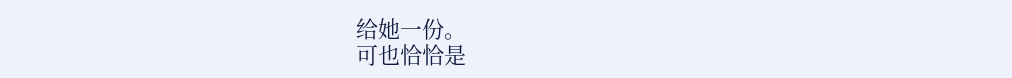给她一份。
可也恰恰是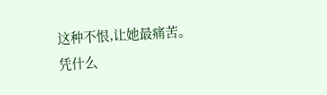这种不恨,让她最痛苦。
凭什么